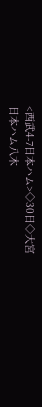<西武4-7日本ハム>◇30日◇大宮
日本ハム八木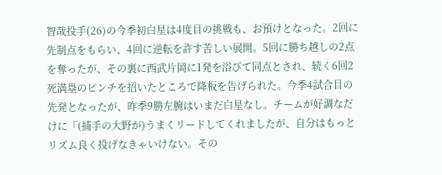智哉投手(26)の今季初白星は4度目の挑戦も、お預けとなった。2回に先制点をもらい、4回に逆転を許す苦しい展開。5回に勝ち越しの2点を奪ったが、その裏に西武片岡に1発を浴びて同点とされ、続く6回2死満塁のピンチを招いたところで降板を告げられた。今季4試合目の先発となったが、昨季9勝左腕はいまだ白星なし。チームが好調なだけに「(捕手の大野が)うまくリードしてくれましたが、自分はもっとリズム良く投げなきゃいけない。その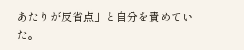あたりが反省点」と自分を責めていた。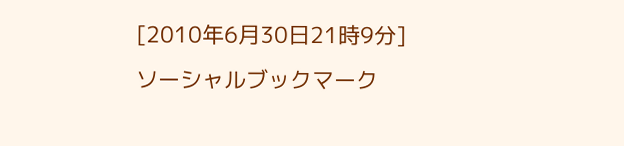[2010年6月30日21時9分]ソーシャルブックマーク